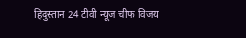हिदुस्तान 24 टीवी न्यूज चीफ विजय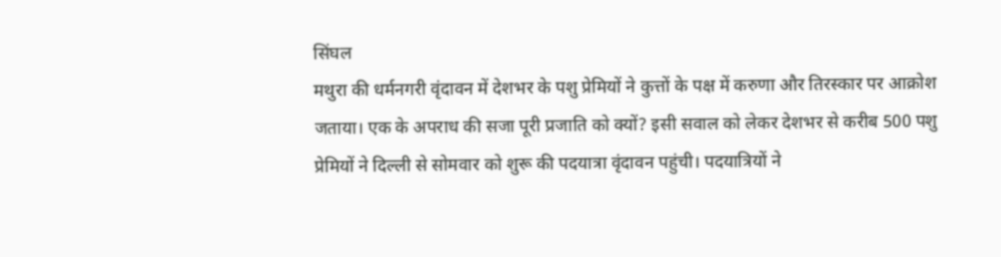सिंघल
मथुरा की धर्मनगरी वृंदावन में देशभर के पशु प्रेमियों ने कुत्तों के पक्ष में करुणा और तिरस्कार पर आक्रोश जताया। एक के अपराध की सजा पूरी प्रजाति को क्यों? इसी सवाल को लेकर देशभर से करीब 500 पशु प्रेमियों ने दिल्ली से सोमवार को शुरू की पदयात्रा वृंदावन पहुंची। पदयात्रियों ने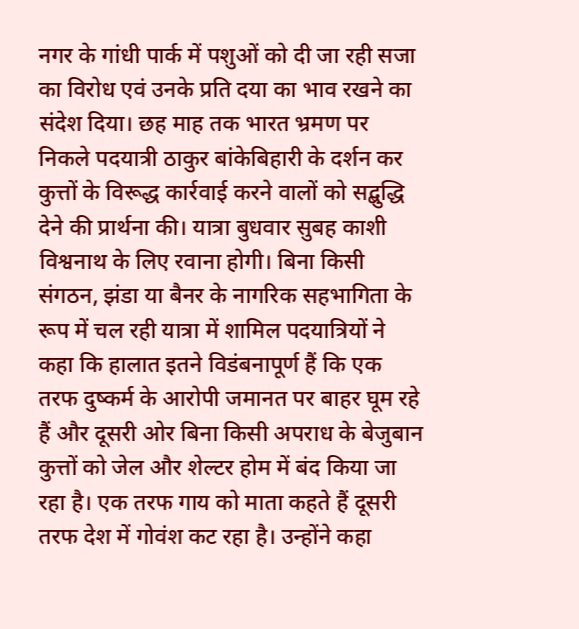नगर के गांधी पार्क में पशुओं को दी जा रही सजा का विरोध एवं उनके प्रति दया का भाव रखने का संदेश दिया। छह माह तक भारत भ्रमण पर निकले पदयात्री ठाकुर बांकेबिहारी के दर्शन कर कुत्तों के विरूद्ध कार्रवाई करने वालों को सद्बुद्धि देने की प्रार्थना की। यात्रा बुधवार सुबह काशी विश्वनाथ के लिए रवाना होगी। बिना किसी संगठन, झंडा या बैनर के नागरिक सहभागिता के रूप में चल रही यात्रा में शामिल पदयात्रियों ने कहा कि हालात इतने विडंबनापूर्ण हैं कि एक तरफ दुष्कर्म के आरोपी जमानत पर बाहर घूम रहे हैं और दूसरी ओर बिना किसी अपराध के बेजुबान कुत्तों को जेल और शेल्टर होम में बंद किया जा रहा है। एक तरफ गाय को माता कहते हैं दूसरी तरफ देश में गोवंश कट रहा है। उन्होंने कहा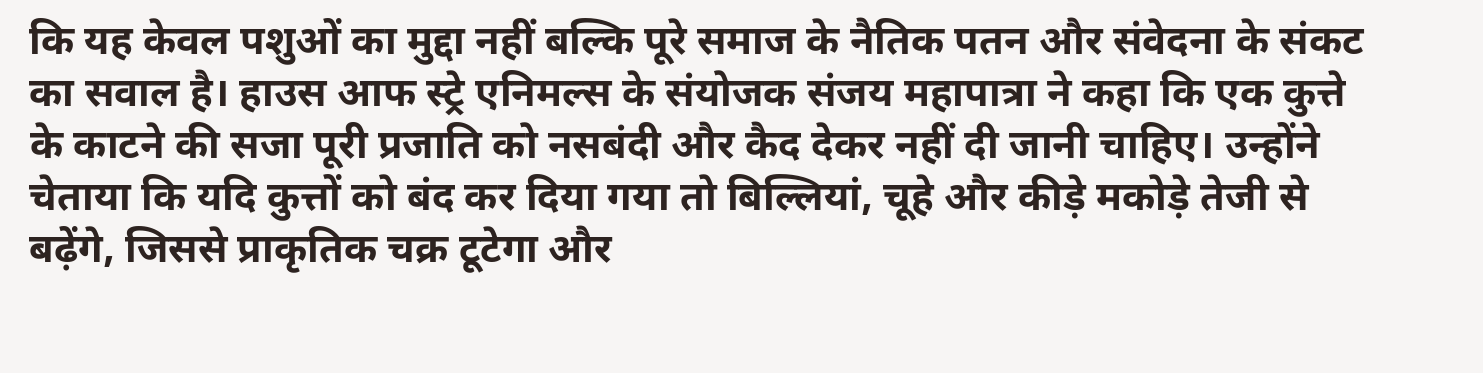कि यह केवल पशुओं का मुद्दा नहीं बल्कि पूरे समाज के नैतिक पतन और संवेदना के संकट का सवाल है। हाउस आफ स्ट्रे एनिमल्स के संयोजक संजय महापात्रा ने कहा कि एक कुत्ते के काटने की सजा पूरी प्रजाति को नसबंदी और कैद देकर नहीं दी जानी चाहिए। उन्होंने चेताया कि यदि कुत्तों को बंद कर दिया गया तो बिल्लियां, चूहे और कीड़े मकोड़े तेजी से बढ़ेंगे, जिससे प्राकृतिक चक्र टूटेगा और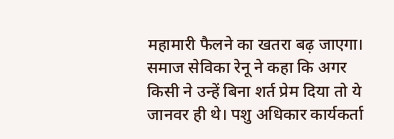महामारी फैलने का खतरा बढ़ जाएगा। समाज सेविका रेनू ने कहा कि अगर किसी ने उन्हें बिना शर्त प्रेम दिया तो ये जानवर ही थे। पशु अधिकार कार्यकर्ता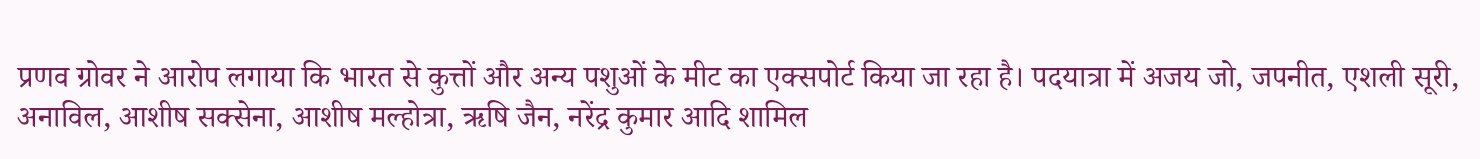प्रणव ग्रोवर ने आरोप लगाया कि भारत से कुत्तों और अन्य पशुओं के मीट का एक्सपोर्ट किया जा रहा है। पदयात्रा में अजय जो, जपनीत, एशली सूरी, अनाविल, आशीष सक्सेना, आशीष मल्होत्रा, ऋषि जैन, नरेंद्र कुमार आदि शामिल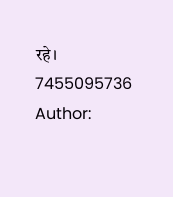रहे।
7455095736
Author: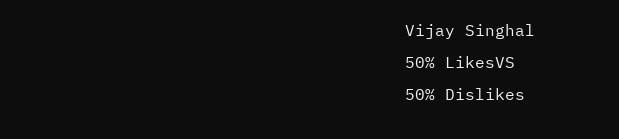Vijay Singhal
50% LikesVS
50% Dislikes